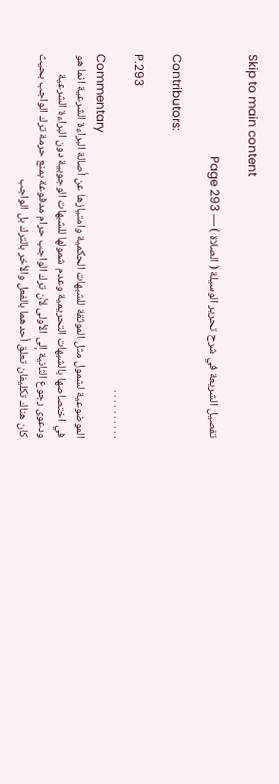Skip to main content

تفصيل الشريعة في شرح تحرير الوسيلة ( الصلاة ) — Page 293

Contributors:

P.293
. . . . . . . . . .
Commentary
الموضوعية لشمول مثل الموثقة للشبهات الحكمية وامتيازها عن أصالة البراءة الشرعية انما هو في اختصاصها بالشبهات التحريمية وعدم شمولها للشبهات الوجوبية دون البراءة الشرعية ودعوى رجوع الثانية إلى الأولى لأن ترك الواجب حرام مدفوعة بمنع حرمة ترك الواجب بحيث كان هناك تكليفان تعلق أحدهما بالفعل والأخر بالترك بل الواجب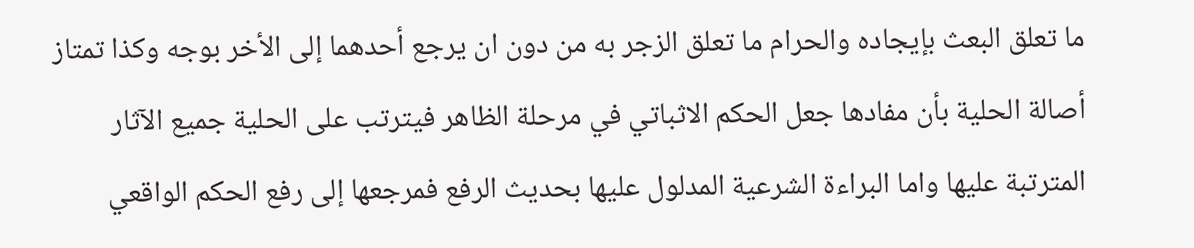ما تعلق البعث بإيجاده والحرام ما تعلق الزجر به من دون ان يرجع أحدهما إلى الأخر بوجه وكذا تمتاز أصالة الحلية بأن مفادها جعل الحكم الاثباتي في مرحلة الظاهر فيترتب على الحلية جميع الآثار المترتبة عليها واما البراءة الشرعية المدلول عليها بحديث الرفع فمرجعها إلى رفع الحكم الواقعي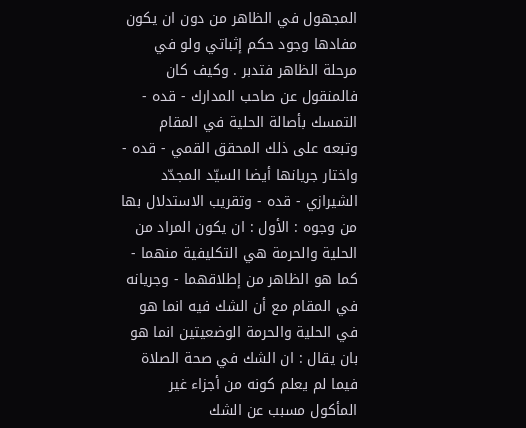المجهول في الظاهر من دون ان يكون مفادها وجود حكم إثباتي ولو في مرحلة الظاهر فتدبر . وكيف كان فالمنقول عن صاحب المدارك - قده - التمسك بأصالة الحلية في المقام وتبعه على ذلك المحقق القمي - قده - واختار جريانها أيضا السيّد المجدّد الشيرازي - قده - وتقريب الاستدلال بها من وجوه : الأول : ان يكون المراد من الحلية والحرمة هي التكليفية منهما - كما هو الظاهر من إطلاقهما - وجريانه في المقام مع أن الشك فيه انما هو في الحلية والحرمة الوضعيتين انما هو بان يقال : ان الشك في صحة الصلاة فيما لم يعلم كونه من أجزاء غير المأكول مسبب عن الشك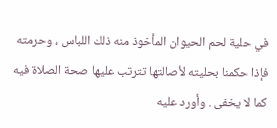في حلية لحم الحيوان المأخوذ منه ذلك اللباس ، وحرمته فإذا حكمنا بحليته لأصالتها تترتب عليها صحة الصلاة فيه كما لا يخفى . وأورد عليه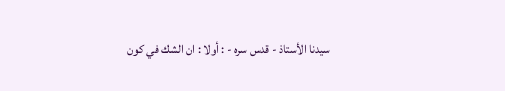سيدنا الأستاذ - قدس سره - : أولا : ان الشك في كون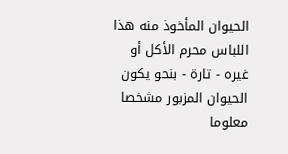الحيوان المأخوذ منه هذا اللباس محرم الأكل أو غيره - تارة - بنحو يكون الحيوان المزبور مشخصا معلوما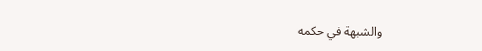والشبهة في حكمه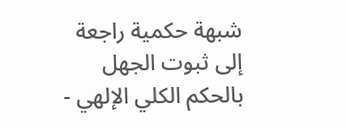شبهة حكمية راجعة إلى ثبوت الجهل بالحكم الكلي الإلهي -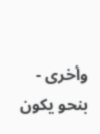وأخرى - بنحو يكون